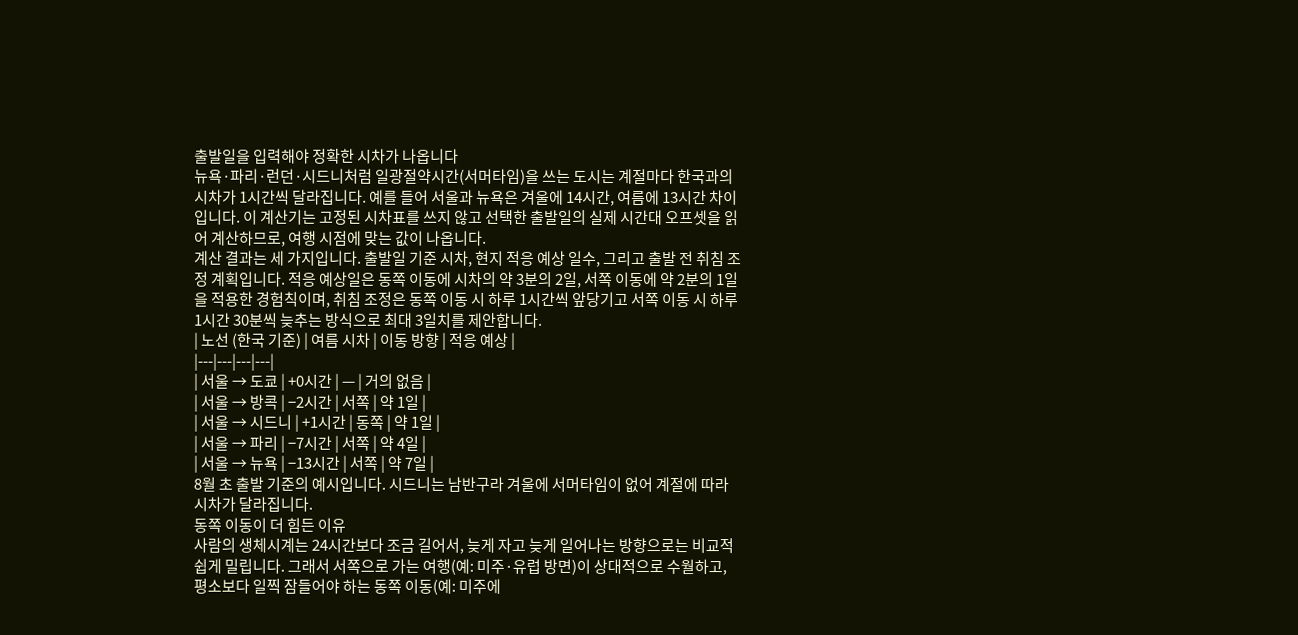출발일을 입력해야 정확한 시차가 나옵니다
뉴욕·파리·런던·시드니처럼 일광절약시간(서머타임)을 쓰는 도시는 계절마다 한국과의 시차가 1시간씩 달라집니다. 예를 들어 서울과 뉴욕은 겨울에 14시간, 여름에 13시간 차이입니다. 이 계산기는 고정된 시차표를 쓰지 않고 선택한 출발일의 실제 시간대 오프셋을 읽어 계산하므로, 여행 시점에 맞는 값이 나옵니다.
계산 결과는 세 가지입니다. 출발일 기준 시차, 현지 적응 예상 일수, 그리고 출발 전 취침 조정 계획입니다. 적응 예상일은 동쪽 이동에 시차의 약 3분의 2일, 서쪽 이동에 약 2분의 1일을 적용한 경험칙이며, 취침 조정은 동쪽 이동 시 하루 1시간씩 앞당기고 서쪽 이동 시 하루 1시간 30분씩 늦추는 방식으로 최대 3일치를 제안합니다.
| 노선 (한국 기준) | 여름 시차 | 이동 방향 | 적응 예상 |
|---|---|---|---|
| 서울 → 도쿄 | +0시간 | — | 거의 없음 |
| 서울 → 방콕 | −2시간 | 서쪽 | 약 1일 |
| 서울 → 시드니 | +1시간 | 동쪽 | 약 1일 |
| 서울 → 파리 | −7시간 | 서쪽 | 약 4일 |
| 서울 → 뉴욕 | −13시간 | 서쪽 | 약 7일 |
8월 초 출발 기준의 예시입니다. 시드니는 남반구라 겨울에 서머타임이 없어 계절에 따라 시차가 달라집니다.
동쪽 이동이 더 힘든 이유
사람의 생체시계는 24시간보다 조금 길어서, 늦게 자고 늦게 일어나는 방향으로는 비교적 쉽게 밀립니다. 그래서 서쪽으로 가는 여행(예: 미주·유럽 방면)이 상대적으로 수월하고, 평소보다 일찍 잠들어야 하는 동쪽 이동(예: 미주에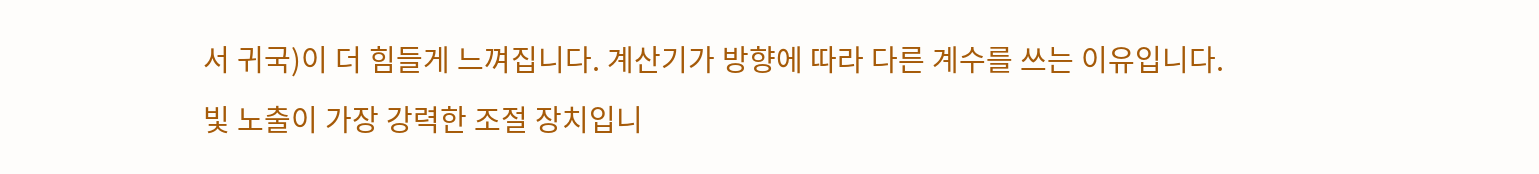서 귀국)이 더 힘들게 느껴집니다. 계산기가 방향에 따라 다른 계수를 쓰는 이유입니다.
빛 노출이 가장 강력한 조절 장치입니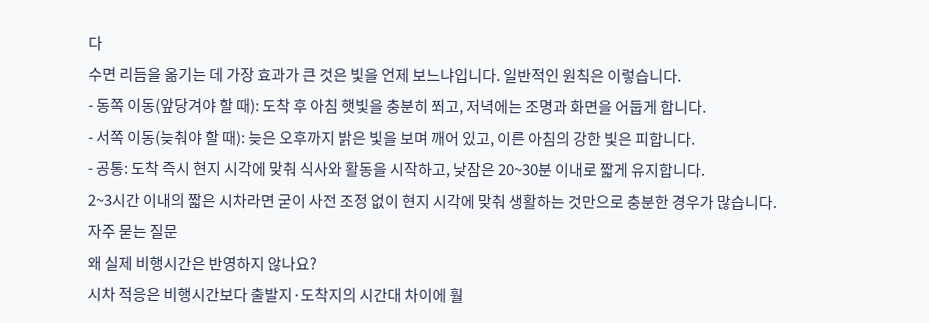다
수면 리듬을 옮기는 데 가장 효과가 큰 것은 빛을 언제 보느냐입니다. 일반적인 원칙은 이렇습니다.
- 동쪽 이동(앞당겨야 할 때): 도착 후 아침 햇빛을 충분히 쬐고, 저녁에는 조명과 화면을 어둡게 합니다.
- 서쪽 이동(늦춰야 할 때): 늦은 오후까지 밝은 빛을 보며 깨어 있고, 이른 아침의 강한 빛은 피합니다.
- 공통: 도착 즉시 현지 시각에 맞춰 식사와 활동을 시작하고, 낮잠은 20~30분 이내로 짧게 유지합니다.
2~3시간 이내의 짧은 시차라면 굳이 사전 조정 없이 현지 시각에 맞춰 생활하는 것만으로 충분한 경우가 많습니다.
자주 묻는 질문
왜 실제 비행시간은 반영하지 않나요?
시차 적응은 비행시간보다 출발지·도착지의 시간대 차이에 훨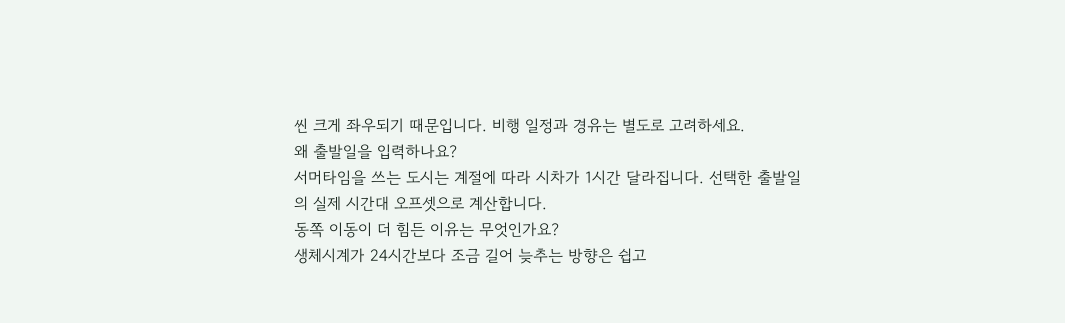씬 크게 좌우되기 때문입니다. 비행 일정과 경유는 별도로 고려하세요.
왜 출발일을 입력하나요?
서머타임을 쓰는 도시는 계절에 따라 시차가 1시간 달라집니다. 선택한 출발일의 실제 시간대 오프셋으로 계산합니다.
동쪽 이동이 더 힘든 이유는 무엇인가요?
생체시계가 24시간보다 조금 길어 늦추는 방향은 쉽고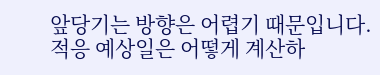앞당기는 방향은 어렵기 때문입니다.
적응 예상일은 어떻게 계산하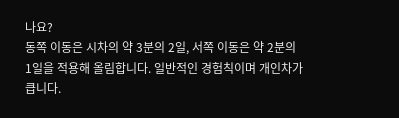나요?
동쪽 이동은 시차의 약 3분의 2일, 서쪽 이동은 약 2분의 1일을 적용해 올림합니다. 일반적인 경험칙이며 개인차가 큽니다.